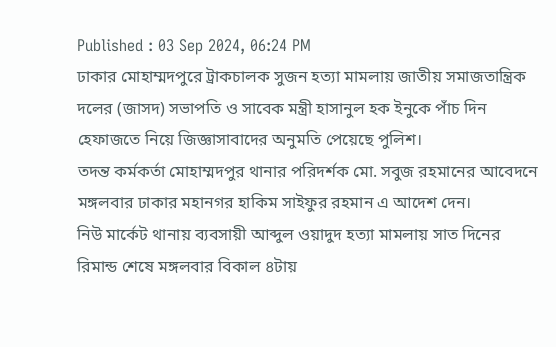Published : 03 Sep 2024, 06:24 PM
ঢাকার মোহাম্মদপুরে ট্রাকচালক সুজন হত্যা মামলায় জাতীয় সমাজতান্ত্রিক দলের (জাসদ) সভাপতি ও সাবেক মন্ত্রী হাসানুল হক ইনুকে পাঁচ দিন হেফাজতে নিয়ে জিজ্ঞাসাবাদের অনুমতি পেয়েছে পুলিশ।
তদন্ত কর্মকর্তা মোহাম্মদপুর থানার পরিদর্শক মো. সবুজ রহমানের আবেদনে মঙ্গলবার ঢাকার মহানগর হাকিম সাইফুর রহমান এ আদেশ দেন।
নিউ মার্কেট থানায় ব্যবসায়ী আব্দুল ওয়াদুদ হত্যা মামলায় সাত দিনের রিমান্ড শেষে মঙ্গলবার বিকাল ৪টায়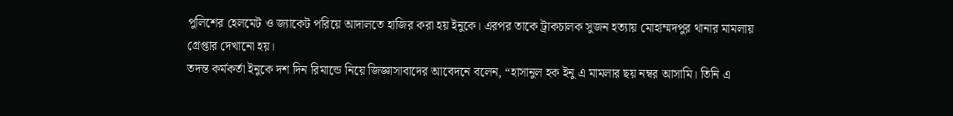পুলিশের হেলমেট ও জ্যাকেট পরিয়ে আদালতে হাজির করা হয় ইনুকে। এরপর তাকে ট্রাকচালক সুজন হত্যায় মোহাম্মদপুর থানার মামলায় গ্রেপ্তার দেখানো হয়।
তদন্ত কর্মকর্তা ইনুকে দশ দিন রিমান্ডে নিয়ে জিজ্ঞাসাবাদের আবেদনে বলেন, “হাসানুল হক ইনু এ মামলার ছয় নম্বর আসামি। তিনি এ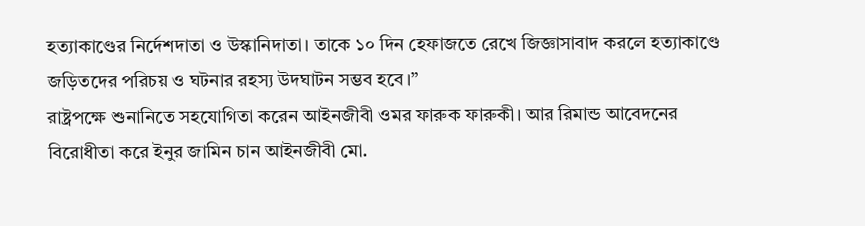হত্যাকাণ্ডের নির্দেশদাতা ও উস্কানিদাতা। তাকে ১০ দিন হেফাজতে রেখে জিজ্ঞাসাবাদ করলে হত্যাকাণ্ডে জড়িতদের পরিচয় ও ঘটনার রহস্য উদঘাটন সম্ভব হবে।”
রাষ্ট্রপক্ষে শুনানিতে সহযোগিতা করেন আইনজীবী ওমর ফারুক ফারুকী। আর রিমান্ড আবেদনের বিরোধীতা করে ইনুর জামিন চান আইনজীবী মো.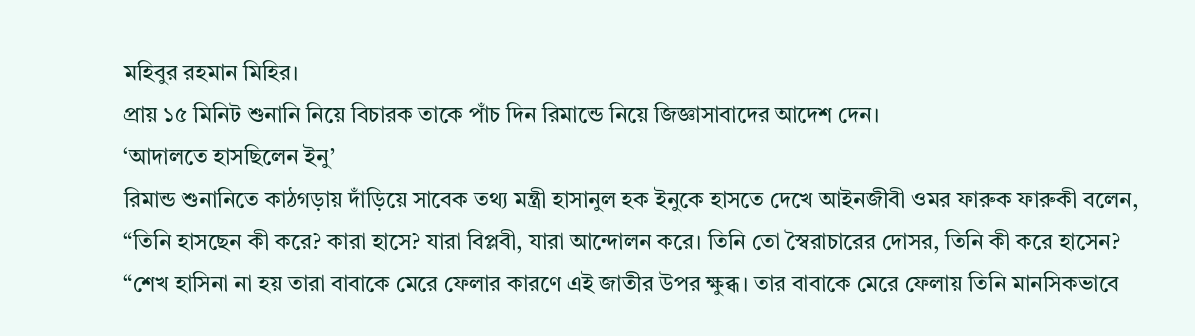মহিবুর রহমান মিহির।
প্রায় ১৫ মিনিট শুনানি নিয়ে বিচারক তাকে পাঁচ দিন রিমান্ডে নিয়ে জিজ্ঞাসাবাদের আদেশ দেন।
‘আদালতে হাসছিলেন ইনু’
রিমান্ড শুনানিতে কাঠগড়ায় দাঁড়িয়ে সাবেক তথ্য মন্ত্রী হাসানুল হক ইনুকে হাসতে দেখে আইনজীবী ওমর ফারুক ফারুকী বলেন, “তিনি হাসছেন কী করে? কারা হাসে? যারা বিপ্লবী, যারা আন্দোলন করে। তিনি তো স্বৈরাচারের দোসর, তিনি কী করে হাসেন?
“শেখ হাসিনা না হয় তারা বাবাকে মেরে ফেলার কারণে এই জাতীর উপর ক্ষুব্ধ। তার বাবাকে মেরে ফেলায় তিনি মানসিকভাবে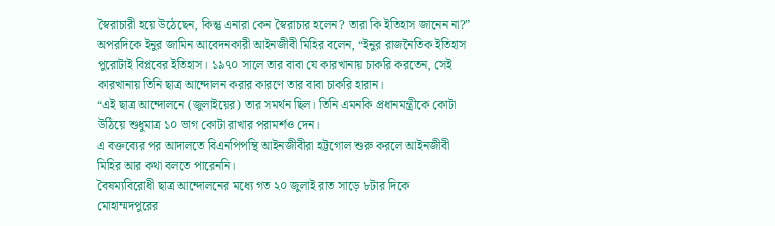স্বৈরাচারী হয়ে উঠেছেন, কিন্তু এনারা কেন স্বৈরাচার হলেন? তারা কি ইতিহাস জানেন না?”
অপরদিকে ইনুর জামিন আবেদনকারী আইনজীবী মিহির বলেন, “ইনুর রাজনৈতিক ইতিহাস পুরোটাই বিপ্লবের ইতিহাস। ১৯৭০ সালে তার বাবা যে কারখানায় চাকরি করতেন, সেই কারখানায় তিনি ছাত্র আন্দোলন করার কারণে তার বাবা চাকরি হারান।
“এই ছাত্র আন্দোলনে (জুলাইয়ের) তার সমর্থন ছিল। তিনি এমনকি প্রধানমন্ত্রীকে কোটা উঠিয়ে শুধুমাত্র ১০ ভাগ কোটা রাখার পরামর্শও দেন।
এ বক্তব্যের পর আদালতে বিএনপিপন্থি আইনজীবীরা হট্টগোল শুরু করলে আইনজীবী মিহির আর কথা বলতে পারেননি।
বৈষম্যবিরোধী ছাত্র আন্দোলনের মধ্যে গত ২০ জুলাই রাত সাড়ে ৮টার দিকে মোহাম্মদপুরের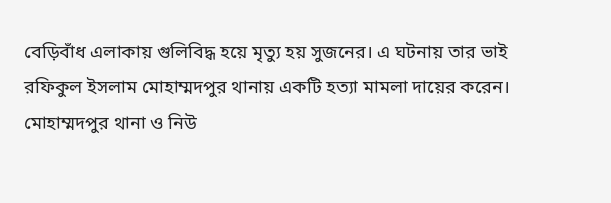বেড়িবাঁধ এলাকায় গুলিবিদ্ধ হয়ে মৃত্যু হয় সুজনের। এ ঘটনায় তার ভাই রফিকুল ইসলাম মোহাম্মদপুর থানায় একটি হত্যা মামলা দায়ের করেন।
মোহাম্মদপুর থানা ও নিউ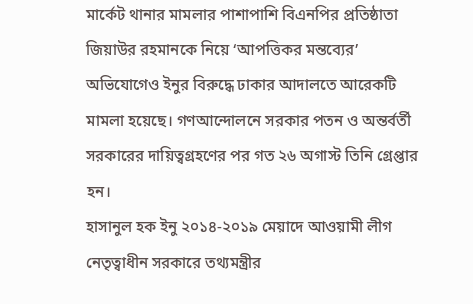মার্কেট থানার মামলার পাশাপাশি বিএনপির প্রতিষ্ঠাতা জিয়াউর রহমানকে নিয়ে ‘আপত্তিকর মন্তব্যের’ অভিযোগেও ইনুর বিরুদ্ধে ঢাকার আদালতে আরেকটি মামলা হয়েছে। গণআন্দোলনে সরকার পতন ও অন্তর্বর্তী সরকারের দায়িত্বগ্রহণের পর গত ২৬ অগাস্ট তিনি গ্রেপ্তার হন।
হাসানুল হক ইনু ২০১৪-২০১৯ মেয়াদে আওয়ামী লীগ নেতৃত্বাধীন সরকারে তথ্যমন্ত্রীর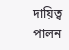দায়িত্ব পালন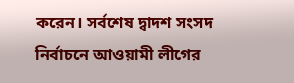করেন। সর্বশেষ দ্বাদশ সংসদ নির্বাচনে আওয়ামী লীগের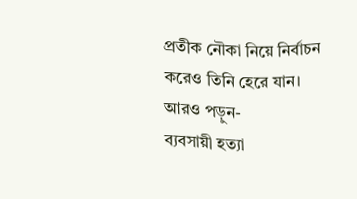প্রতীক নৌকা নিয়ে নির্বাচন করেও তিনি হেরে যান।
আরও পড়ুন-
ব্যবসায়ী হত্যা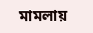মামলায়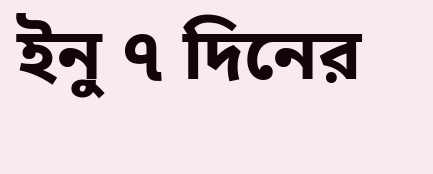ইনু ৭ দিনের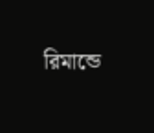রিমান্ডে